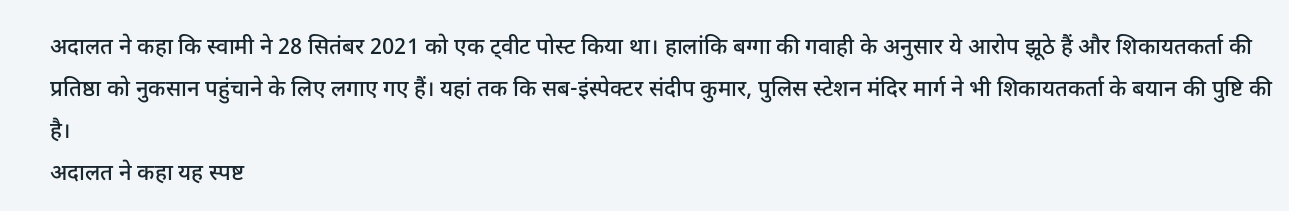अदालत ने कहा कि स्वामी ने 28 सितंबर 2021 को एक ट्वीट पोस्ट किया था। हालांकि बग्गा की गवाही के अनुसार ये आरोप झूठे हैं और शिकायतकर्ता की प्रतिष्ठा को नुकसान पहुंचाने के लिए लगाए गए हैं। यहां तक कि सब-इंस्पेक्टर संदीप कुमार, पुलिस स्टेशन मंदिर मार्ग ने भी शिकायतकर्ता के बयान की पुष्टि की है।
अदालत ने कहा यह स्पष्ट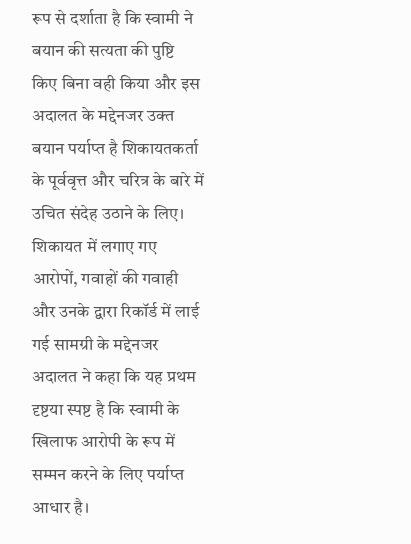रूप से दर्शाता है कि स्वामी ने बयान की सत्यता की पुष्टि किए बिना वही किया और इस अदालत के मद्देनजर उक्त बयान पर्याप्त है शिकायतकर्ता के पूर्ववृत्त और चरित्र के बारे में उचित संदेह उठाने के लिए।
शिकायत में लगाए गए आरोपों, गवाहों की गवाही और उनके द्वारा रिकॉर्ड में लाई गई सामग्री के मद्देनजर अदालत ने कहा कि यह प्रथम दृष्टया स्पष्ट है कि स्वामी के खिलाफ आरोपी के रूप में सम्मन करने के लिए पर्याप्त आधार है।